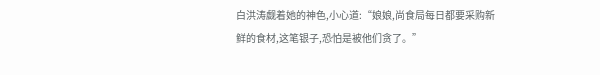白洪涛觑着她的神色,小心道:“娘娘,尚食局每日都要采购新鲜的食材,这笔银子,恐怕是被他们贪了。”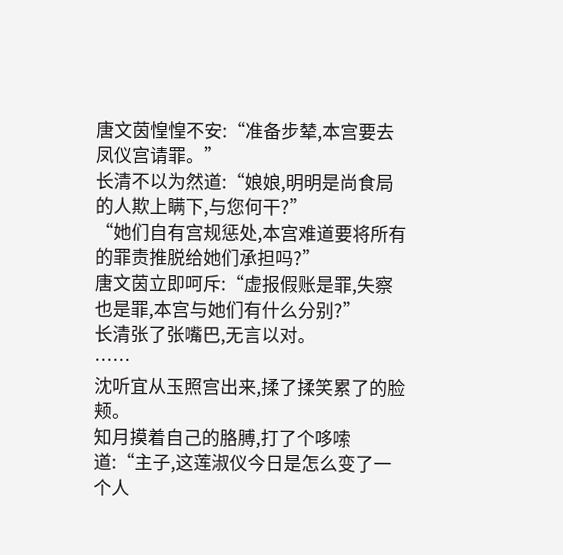唐文茵惶惶不安:“准备步辇,本宫要去凤仪宫请罪。”
长清不以为然道:“娘娘,明明是尚食局的人欺上瞒下,与您何干?”
“她们自有宫规惩处,本宫难道要将所有的罪责推脱给她们承担吗?”
唐文茵立即呵斥:“虚报假账是罪,失察也是罪,本宫与她们有什么分别?”
长清张了张嘴巴,无言以对。
……
沈听宜从玉照宫出来,揉了揉笑累了的脸颊。
知月摸着自己的胳膊,打了个哆嗦道:“主子,这莲淑仪今日是怎么变了一个人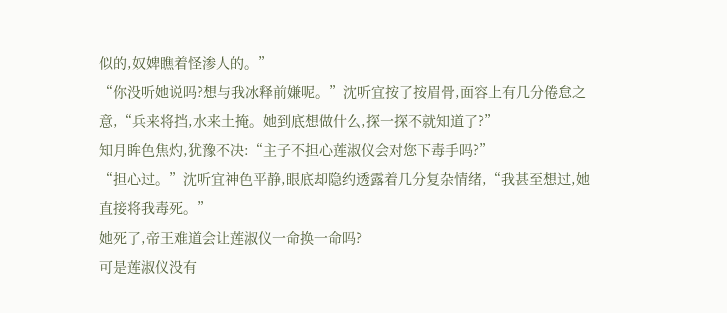似的,奴婢瞧着怪渗人的。”
“你没听她说吗?想与我冰释前嫌呢。”沈听宜按了按眉骨,面容上有几分倦怠之意,“兵来将挡,水来土掩。她到底想做什么,探一探不就知道了?”
知月眸色焦灼,犹豫不决:“主子不担心莲淑仪会对您下毒手吗?”
“担心过。”沈听宜神色平静,眼底却隐约透露着几分复杂情绪,“我甚至想过,她直接将我毒死。”
她死了,帝王难道会让莲淑仪一命换一命吗?
可是莲淑仪没有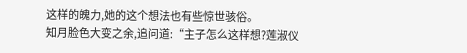这样的魄力,她的这个想法也有些惊世骇俗。
知月脸色大变之余,追问道:“主子怎么这样想?莲淑仪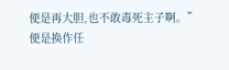便是再大胆,也不敢毒死主子啊。”
便是换作任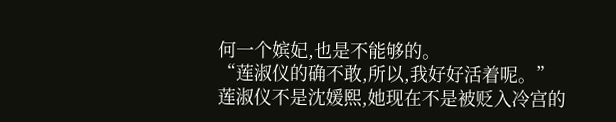何一个嫔妃,也是不能够的。
“莲淑仪的确不敢,所以,我好好活着呢。”
莲淑仪不是沈媛熙,她现在不是被贬入冷宫的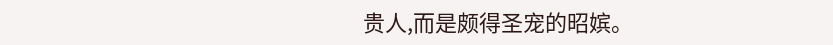贵人,而是颇得圣宠的昭嫔。